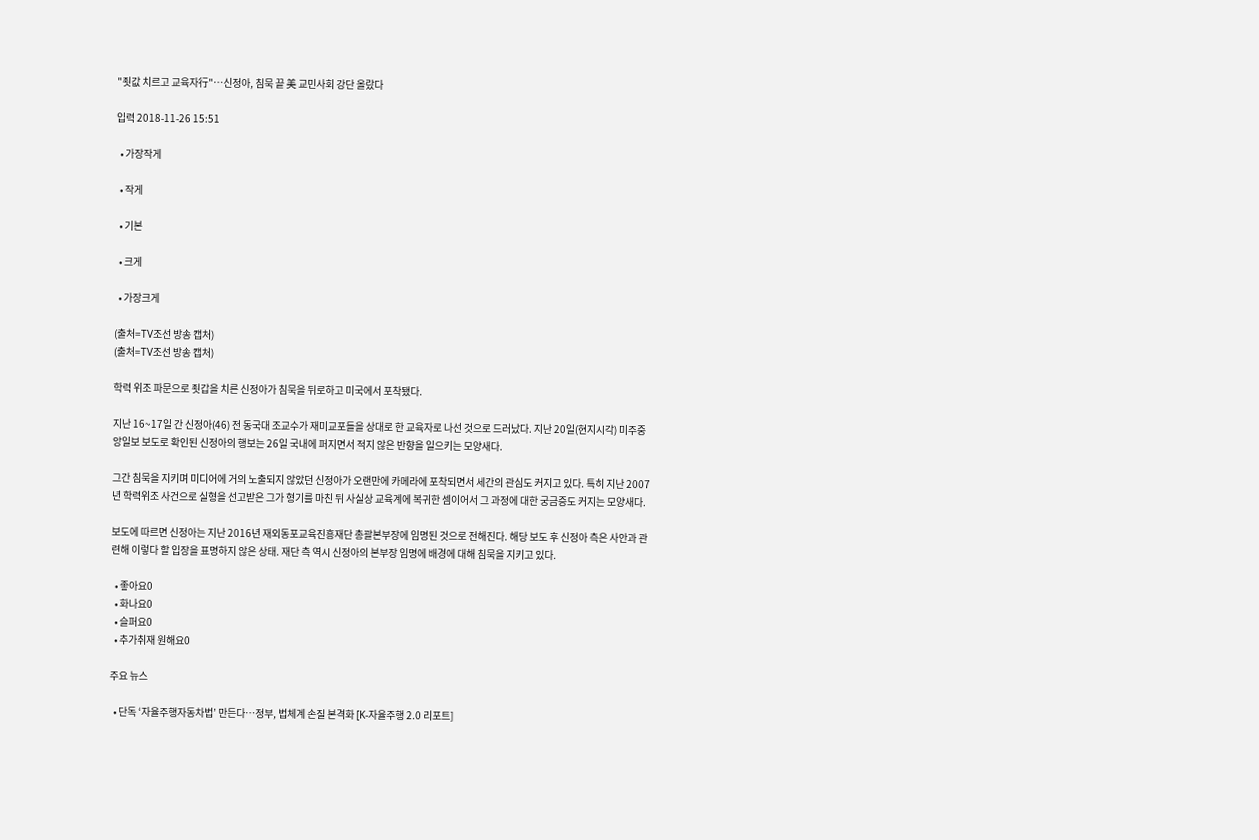"죗값 치르고 교육자行"…신정아, 침묵 끝 美 교민사회 강단 올랐다

입력 2018-11-26 15:51

  • 가장작게

  • 작게

  • 기본

  • 크게

  • 가장크게

(출처=TV조선 방송 캡처)
(출처=TV조선 방송 캡처)

학력 위조 파문으로 죗갑을 치른 신정아가 침묵을 뒤로하고 미국에서 포착됐다.

지난 16~17일 간 신정아(46) 전 동국대 조교수가 재미교포들을 상대로 한 교육자로 나선 것으로 드러났다. 지난 20일(현지시각) 미주중앙일보 보도로 확인된 신정아의 행보는 26일 국내에 퍼지면서 적지 않은 반향을 일으키는 모양새다.

그간 침묵을 지키며 미디어에 거의 노출되지 않았던 신정아가 오랜만에 카메라에 포착되면서 세간의 관심도 커지고 있다. 특히 지난 2007년 학력위조 사건으로 실형을 선고받은 그가 형기를 마친 뒤 사실상 교육계에 복귀한 셈이어서 그 과정에 대한 궁금증도 커지는 모양새다.

보도에 따르면 신정아는 지난 2016년 재외동포교육진흥재단 총괄본부장에 임명된 것으로 전해진다. 해당 보도 후 신정아 측은 사안과 관련해 이렇다 할 입장을 표명하지 않은 상태. 재단 측 역시 신정아의 본부장 임명에 배경에 대해 침묵을 지키고 있다.

  • 좋아요0
  • 화나요0
  • 슬퍼요0
  • 추가취재 원해요0

주요 뉴스

  • 단독 ‘자율주행자동차법’ 만든다…정부, 법체계 손질 본격화 [K-자율주행 2.0 리포트]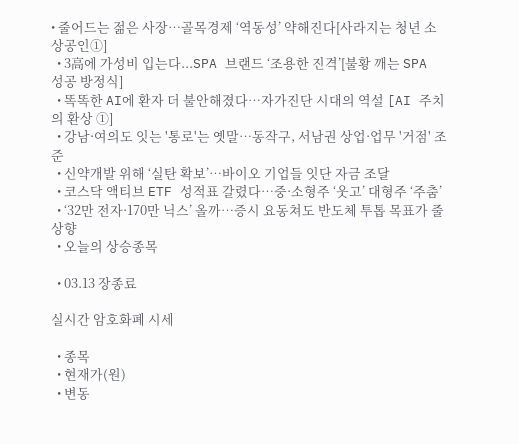• 줄어드는 젊은 사장…골목경제 ‘역동성’ 약해진다[사라지는 청년 소상공인①]
  • 3高에 가성비 입는다...SPA 브랜드 ‘조용한 진격’[불황 깨는 SPA 성공 방정식]
  • 똑똑한 AI에 환자 더 불안해졌다…자가진단 시대의 역설 [AI 주치의 환상 ①]
  • 강남·여의도 잇는 '통로'는 옛말⋯동작구, 서남권 상업·업무 '거점' 조준
  • 신약개발 위해 ‘실탄 확보’…바이오 기업들 잇단 자금 조달
  • 코스닥 액티브 ETF 성적표 갈렸다…중·소형주 ‘웃고’ 대형주 ‘주춤’
  • ‘32만 전자·170만 닉스’ 올까…증시 요동쳐도 반도체 투톱 목표가 줄상향
  • 오늘의 상승종목

  • 03.13 장종료

실시간 암호화폐 시세

  • 종목
  • 현재가(원)
  • 변동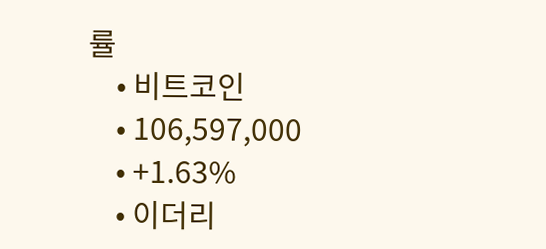률
    • 비트코인
    • 106,597,000
    • +1.63%
    • 이더리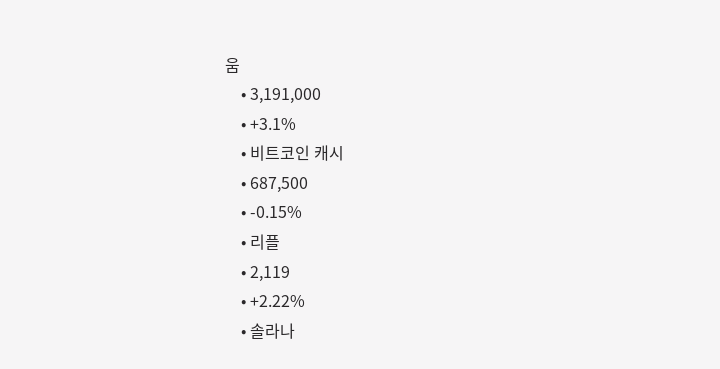움
    • 3,191,000
    • +3.1%
    • 비트코인 캐시
    • 687,500
    • -0.15%
    • 리플
    • 2,119
    • +2.22%
    • 솔라나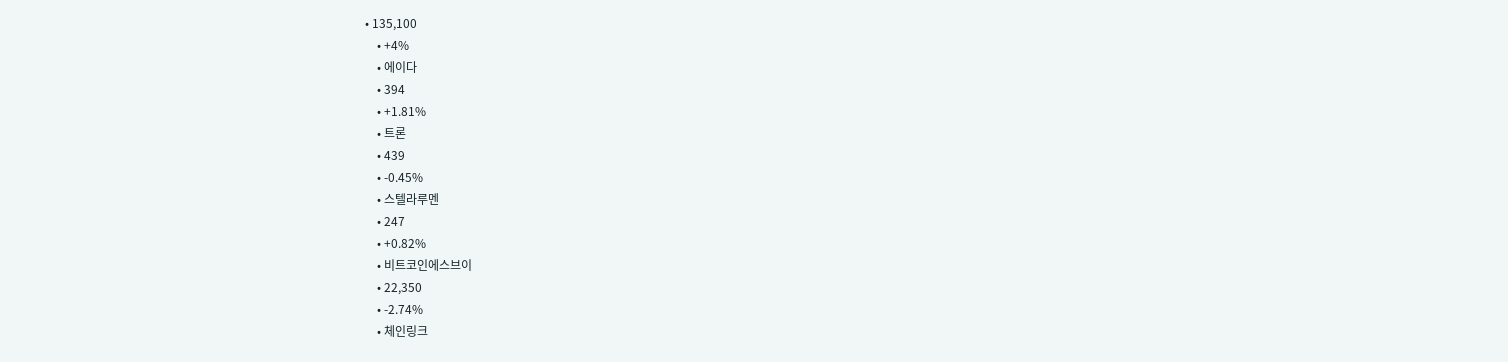• 135,100
    • +4%
    • 에이다
    • 394
    • +1.81%
    • 트론
    • 439
    • -0.45%
    • 스텔라루멘
    • 247
    • +0.82%
    • 비트코인에스브이
    • 22,350
    • -2.74%
    • 체인링크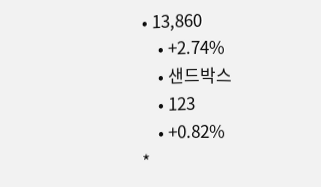• 13,860
    • +2.74%
    • 샌드박스
    • 123
    • +0.82%
*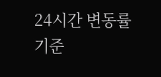24시간 변동률 기준